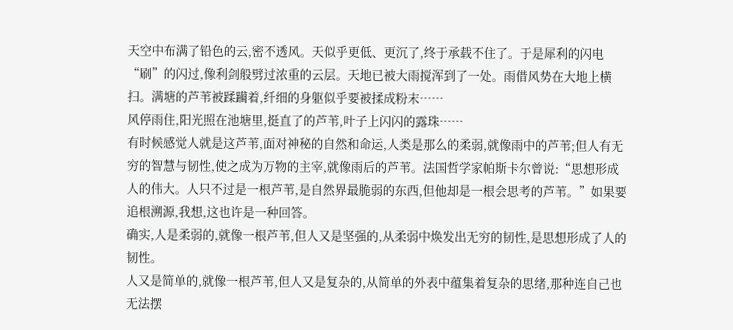天空中布满了铅色的云,密不透风。天似乎更低、更沉了,终于承载不住了。于是犀利的闪电“刷”的闪过,像利剑般劈过浓重的云层。天地已被大雨搅浑到了一处。雨借风势在大地上横扫。满塘的芦苇被蹂躏着,纤细的身躯似乎要被揉成粉末……
风停雨住,阳光照在池塘里,挺直了的芦苇,叶子上闪闪的露珠……
有时候感觉人就是这芦苇,面对神秘的自然和命运,人类是那么的柔弱,就像雨中的芦苇;但人有无穷的智慧与韧性,使之成为万物的主宰,就像雨后的芦苇。法国哲学家帕斯卡尔曾说:“思想形成人的伟大。人只不过是一根芦苇,是自然界最脆弱的东西,但他却是一根会思考的芦苇。”如果要追根溯源,我想,这也许是一种回答。
确实,人是柔弱的,就像一根芦苇,但人又是坚强的,从柔弱中焕发出无穷的韧性,是思想形成了人的韧性。
人又是简单的,就像一根芦苇,但人又是复杂的,从简单的外表中蕴集着复杂的思绪,那种连自己也无法摆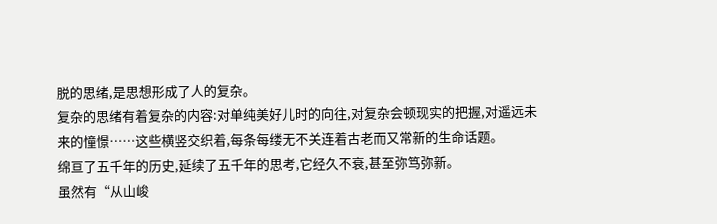脱的思绪,是思想形成了人的复杂。
复杂的思绪有着复杂的内容:对单纯美好儿时的向往,对复杂会顿现实的把握,对遥远未来的憧憬……这些横竖交织着,每条每缕无不关连着古老而又常新的生命话题。
绵亘了五千年的历史,延续了五千年的思考,它经久不衰,甚至弥笃弥新。
虽然有“从山峻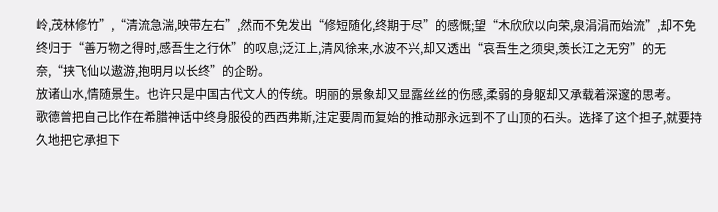岭,茂林修竹”,“清流急湍,映带左右”,然而不免发出“修短随化,终期于尽”的感慨;望“木欣欣以向荣,泉涓涓而始流”,却不免终归于“善万物之得时,感吾生之行休”的叹息;泛江上,清风徐来,水波不兴,却又透出“哀吾生之须臾,羡长江之无穷”的无奈,“挟飞仙以遨游,抱明月以长终”的企盼。
放诸山水,情随景生。也许只是中国古代文人的传统。明丽的景象却又显露丝丝的伤感,柔弱的身躯却又承载着深邃的思考。
歌德曾把自己比作在希腊神话中终身服役的西西弗斯,注定要周而复始的推动那永远到不了山顶的石头。选择了这个担子,就要持久地把它承担下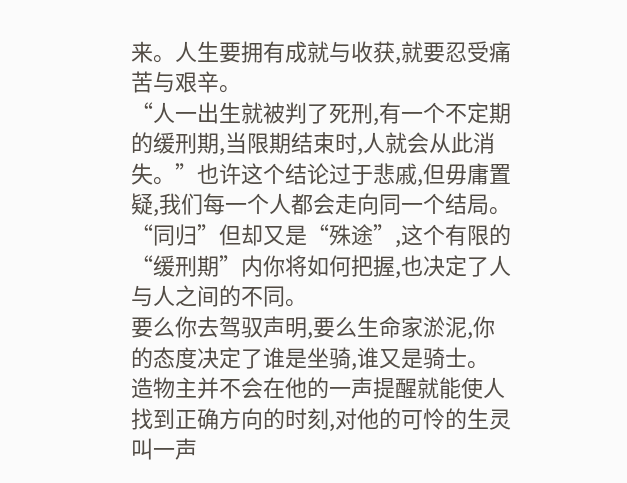来。人生要拥有成就与收获,就要忍受痛苦与艰辛。
“人一出生就被判了死刑,有一个不定期的缓刑期,当限期结束时,人就会从此消失。”也许这个结论过于悲戚,但毋庸置疑,我们每一个人都会走向同一个结局。“同归”但却又是“殊途”,这个有限的“缓刑期”内你将如何把握,也决定了人与人之间的不同。
要么你去驾驭声明,要么生命家淤泥,你的态度决定了谁是坐骑,谁又是骑士。
造物主并不会在他的一声提醒就能使人找到正确方向的时刻,对他的可怜的生灵叫一声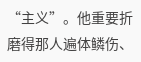“主义”。他重要折磨得那人遍体鳞伤、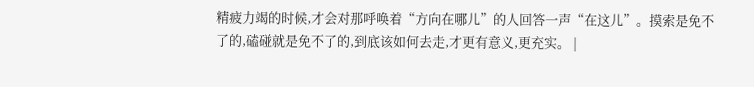精疲力竭的时候,才会对那呼唤着“方向在哪儿”的人回答一声“在这儿”。摸索是免不了的,磕碰就是免不了的,到底该如何去走,才更有意义,更充实。 |